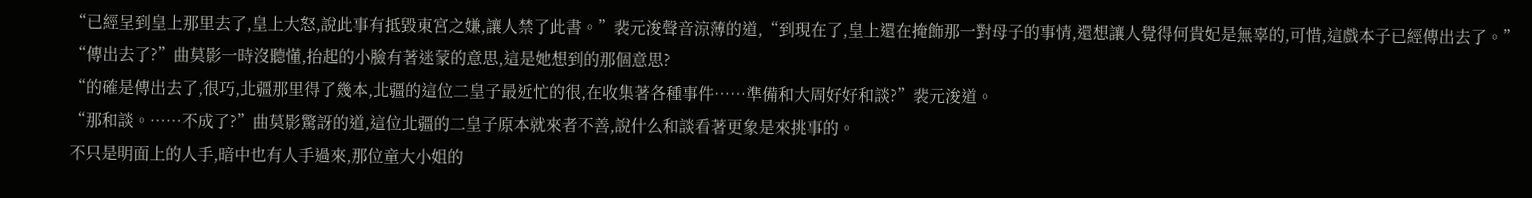“已經呈到皇上那里去了,皇上大怒,說此事有抵毀東宮之嫌,讓人禁了此書。”裴元浚聲音涼薄的道,“到現在了,皇上還在掩飾那一對母子的事情,還想讓人覺得何貴妃是無辜的,可惜,這戲本子已經傳出去了。”
“傳出去了?”曲莫影一時沒聽懂,抬起的小臉有著迷蒙的意思,這是她想到的那個意思?
“的確是傳出去了,很巧,北疆那里得了幾本,北疆的這位二皇子最近忙的很,在收集著各種事件……準備和大周好好和談?”裴元浚道。
“那和談。……不成了?”曲莫影驚訝的道,這位北疆的二皇子原本就來者不善,說什么和談看著更象是來挑事的。
不只是明面上的人手,暗中也有人手過來,那位童大小姐的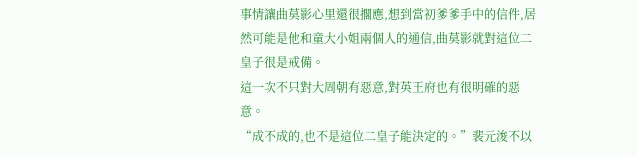事情讓曲莫影心里還很擱應,想到當初爹爹手中的信件,居然可能是他和童大小姐兩個人的通信,曲莫影就對這位二皇子很是戒備。
這一次不只對大周朝有惡意,對英王府也有很明確的惡意。
“成不成的,也不是這位二皇子能決定的。”裴元浚不以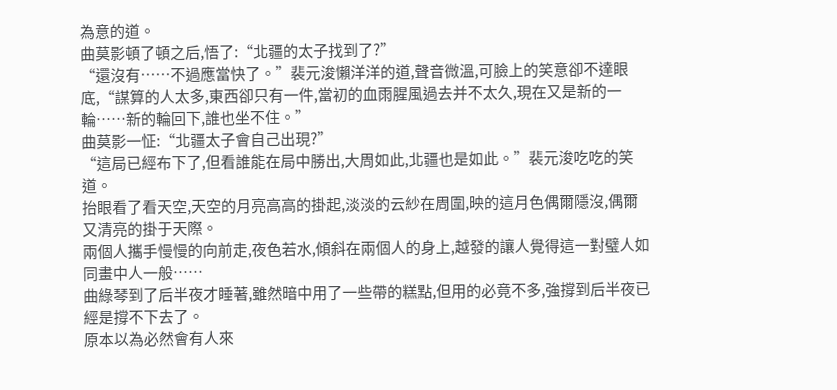為意的道。
曲莫影頓了頓之后,悟了:“北疆的太子找到了?”
“還沒有……不過應當快了。”裴元浚懶洋洋的道,聲音微溫,可臉上的笑意卻不達眼底,“謀算的人太多,東西卻只有一件,當初的血雨腥風過去并不太久,現在又是新的一輪……新的輪回下,誰也坐不住。”
曲莫影一怔:“北疆太子會自己出現?”
“這局已經布下了,但看誰能在局中勝出,大周如此,北疆也是如此。”裴元浚吃吃的笑道。
抬眼看了看天空,天空的月亮高高的掛起,淡淡的云紗在周圍,映的這月色偶爾隱沒,偶爾又清亮的掛于天際。
兩個人攜手慢慢的向前走,夜色若水,傾斜在兩個人的身上,越發的讓人覺得這一對璧人如同畫中人一般……
曲綠琴到了后半夜才睡著,雖然暗中用了一些帶的糕點,但用的必竟不多,強撐到后半夜已經是撐不下去了。
原本以為必然會有人來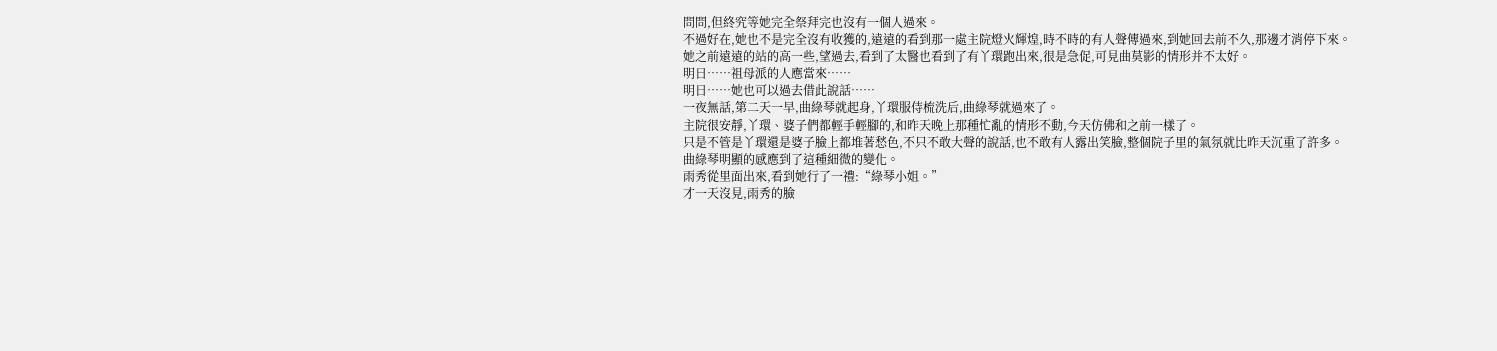問問,但終究等她完全祭拜完也沒有一個人過來。
不過好在,她也不是完全沒有收獲的,遠遠的看到那一處主院燈火輝煌,時不時的有人聲傳過來,到她回去前不久,那邊才消停下來。
她之前遠遠的站的高一些,望過去,看到了太醫也看到了有丫環跑出來,很是急促,可見曲莫影的情形并不太好。
明日……祖母派的人應當來……
明日……她也可以過去借此說話……
一夜無話,第二天一早,曲綠琴就起身,丫環服侍梳洗后,曲綠琴就過來了。
主院很安靜,丫環、婆子們都輕手輕腳的,和昨天晚上那種忙亂的情形不動,今天仿佛和之前一樣了。
只是不管是丫環還是婆子臉上都堆著愁色,不只不敢大聲的說話,也不敢有人露出笑臉,整個院子里的氣氛就比昨天沉重了許多。
曲綠琴明顯的感應到了這種細微的變化。
雨秀從里面出來,看到她行了一禮:“綠琴小姐。”
才一天沒見,雨秀的臉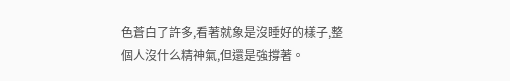色蒼白了許多,看著就象是沒睡好的樣子,整個人沒什么精神氣,但還是強撐著。